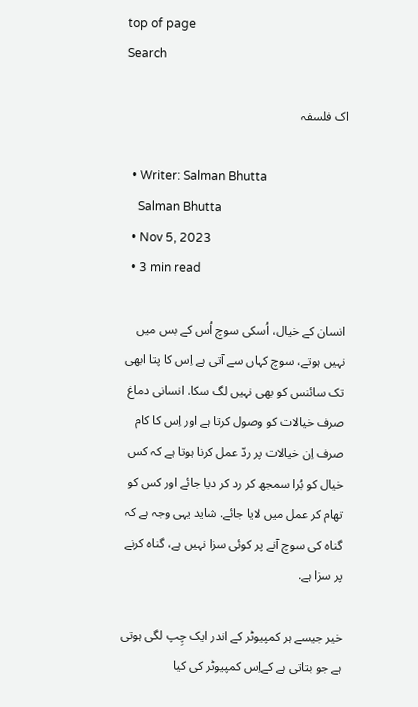top of page
Search

اک فلسفہ

  • Writer: Salman Bhutta
    Salman Bhutta
  • Nov 5, 2023
  • 3 min read

انسان کے خیال، اُسکی سوچ اُس کے بس میں نہیں ہوتے، سوچ کہاں سے آتی ہے اِس کا پتا ابھی تک سائنس کو بھی نہیں لگ سکا. انسانی دماغ صرف خیالات کو وصول کرتا ہے اور اِس کا کام صرف اِن خیالات پر ردّ عمل کرنا ہوتا ہے کہ کس خیال کو بُرا سمجھ کر رد کر دیا جائے اور کس کو تھام کر عمل میں لایا جائے. شاید یہی وجہ ہے کہ گناہ کی سوچ آنے پر کوئی سزا نہیں ہے، گناہ کرنے پر سزا ہے.

خیر جیسے ہر کمپیوٹر کے اندر ایک چِپ لگی ہوتی ہے جو بتاتی ہے کےاِس کمپیوٹر کی کیا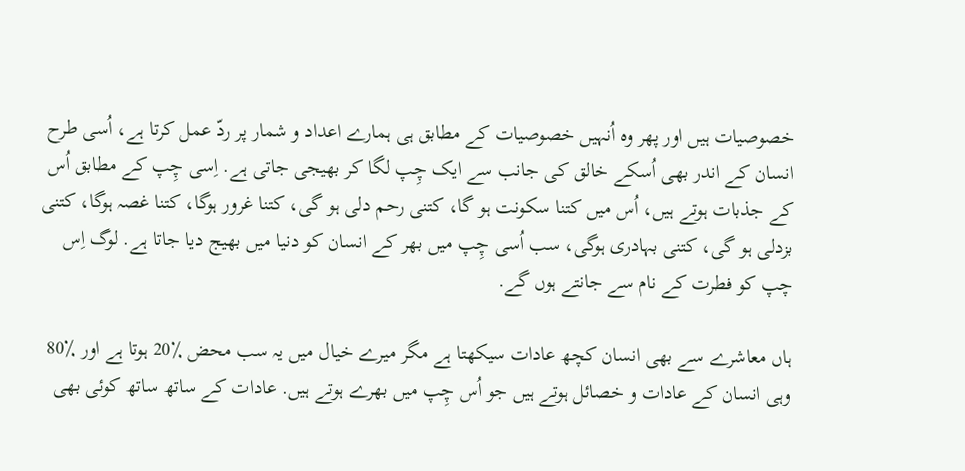خصوصیات ہیں اور پھر وہ اُنہیں خصوصیات کے مطابق ہی ہمارے اعداد و شمار پر ردّ عمل کرتا ہے، اُسی طرح انسان کے اندر بھی اُسکے خالق کی جانب سے ایک چِپ لگا کر بھیجی جاتی ہے. اِسی چِپ کے مطابق اُس کے جذبات ہوتے ہیں، اُس میں کتنا سکونت ہو گا، کتنی رحم دلی ہو گی، کتنا غرور ہوگا، کتنا غصہ ہوگا، کتنی بزدلی ہو گی، کتنی بہادری ہوگی، سب اُسی چِپ میں بھر کے انسان کو دنیا میں بھیج دیا جاتا ہے. لوگ اِس چپ کو فطرت کے نام سے جانتے ہوں گے.

ہاں معاشرے سے بھی انسان کچھ عادات سیکھتا ہے مگر میرے خیال میں یہ سب محض ٪20 ہوتا ہے اور ٪80 وہی انسان کے عادات و خصائل ہوتے ہیں جو اُس چِپ میں بھرے ہوتے ہیں. عادات کے ساتھ ساتھ کوئی بھی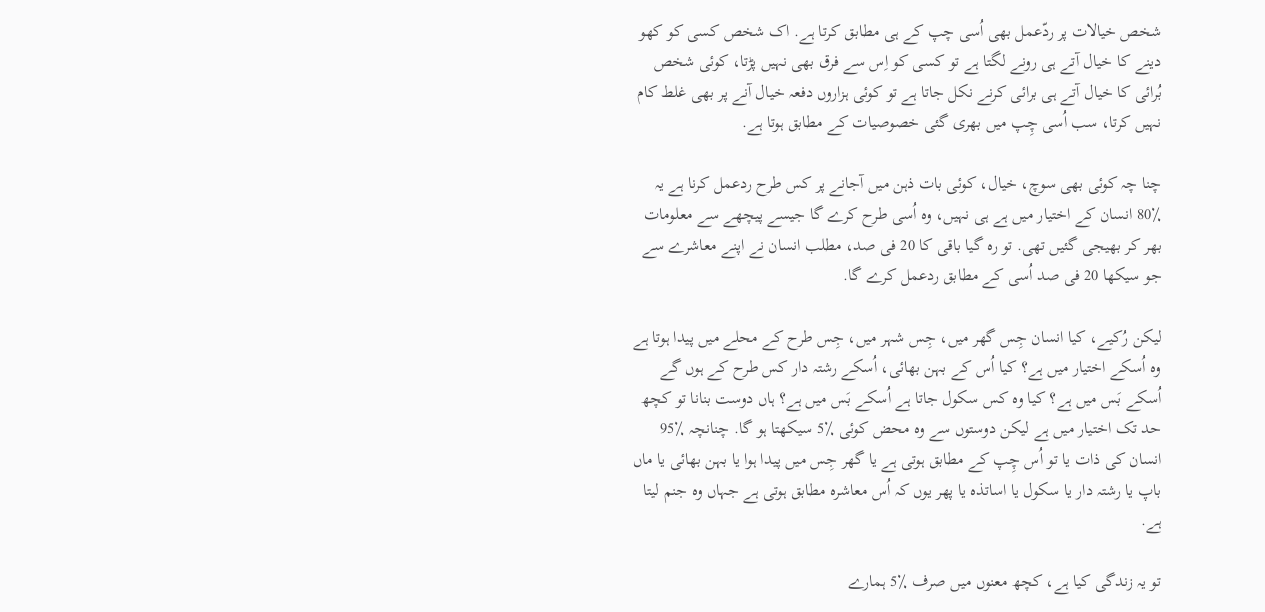شخص خیالات پر ردّعمل بھی اُسی چپ کے ہی مطابق کرتا ہے. اک شخص کسی کو کھو دینے کا خیال آتے ہی رونے لگتا ہے تو کسی کو اِس سے فرق بھی نہیں پڑتا، کوئی شخص بُرائی کا خیال آتے ہی برائی کرنے نکل جاتا ہے تو کوئی ہزاروں دفعہ خیال آنے پر بھی غلط کام نہیں کرتا، سب اُسی چِپ میں بھری گئی خصوصیات کے مطابق ہوتا ہے.

چنا چہ کوئی بھی سوچ، خیال، کوئی بات ذہن میں آجانے پر کس طرح ردعمل کرنا ہے یہ ٪80 انسان کے اختیار میں ہے ہی نہیں، وہ اُسی طرح کرے گا جیسے پیچھے سے معلومات بھر کر بھیجی گئیں تھی. تو رہ گیا باقی کا 20 فی صد، مطلب انسان نے اپنے معاشرے سے جو سیکھا 20 فی صد اُسی کے مطابق ردعمل کرے گا.

لیکن رُکیے، کیا انسان جِس گھر میں، جِس شہر میں، جِس طرح کے محلے میں پیدا ہوتا ہے وہ اُسکے اختیار میں ہے؟ کیا اُس کے بہن بھائی، اُسکے رشتہ دار کس طرح کے ہوں گے اُسکے بَس میں ہے؟ کیا وہ کس سکول جاتا ہے اُسکے بَس میں ہے؟ ہاں دوست بنانا تو کچھ حد تک اختیار میں ہے لیکن دوستوں سے وہ محض کوئی ٪5 سیکھتا ہو گا. چنانچہ ٪95 انسان کی ذات یا تو اُس چِپ کے مطابق ہوتی ہے یا گھر جِس میں پیدا ہوا یا بہن بھائی یا ماں باپ یا رشتہ دار یا سکول یا اساتذہ یا پھر یوں کہ اُس معاشرہ مطابق ہوتی ہے جہاں وہ جنم لیتا ہے.

تو یہ زندگی کیا ہے، کچھ معنوں میں صرف ٪5 ہمارے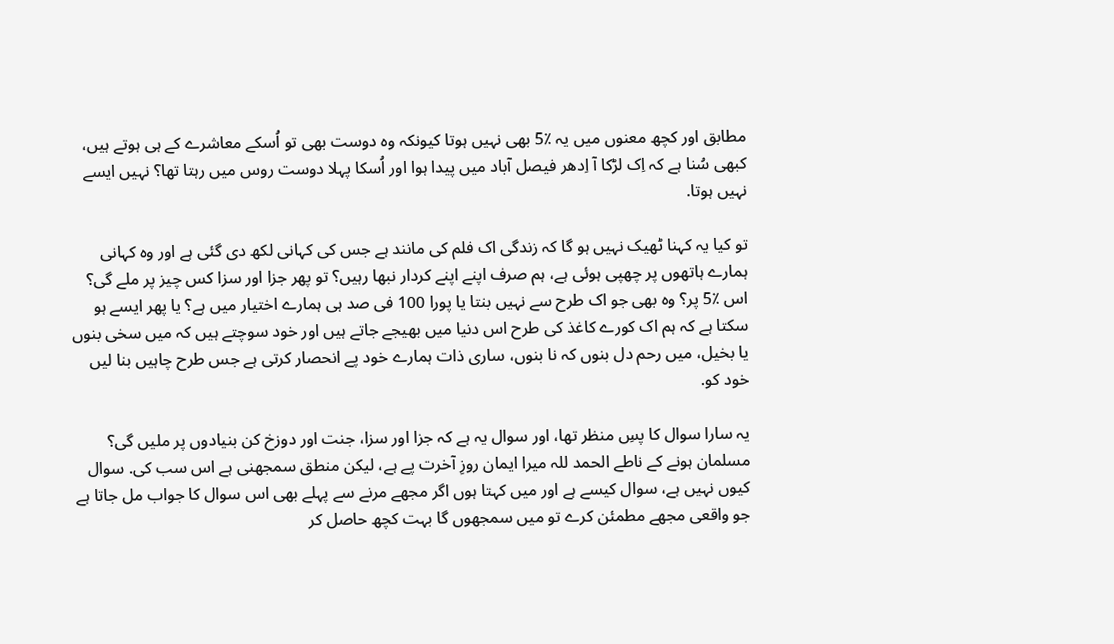مطابق اور کچھ معنوں میں یہ ٪5 بھی نہیں ہوتا کیونکہ وہ دوست بھی تو اُسکے معاشرے کے ہی ہوتے ہیں، کبھی سُنا ہے کہ اِک لڑکا آ اِدھر فیصل آباد میں پیدا ہوا اور اُسکا پہلا دوست روس میں رہتا تھا؟ نہیں ایسے نہیں ہوتا.

تو کیا یہ کہنا ٹھیک نہیں ہو گا کہ زندگی اک فلم کی مانند ہے جس کی کہانی لکھ دی گئی ہے اور وہ کہانی ہمارے ہاتھوں پر چھپی ہوئی ہے، ہم صرف اپنے اپنے کردار نبھا رہیں؟ تو پھر جزا اور سزا کس چیز پر ملے گی؟ اس ٪5 پر؟ وہ بھی جو اک طرح سے نہیں بنتا یا پورا 100 فی صد ہی ہمارے اختیار میں ہے؟ یا پھر ایسے ہو سکتا ہے کہ ہم اک کورے کاغذ کی طرح اس دنیا میں بھیجے جاتے ہیں اور خود سوچتے ہیں کہ میں سخی بنوں یا بخیل، میں رحم دل بنوں کہ نا بنوں، ساری ذات ہمارے خود پے انحصار کرتی ہے جس طرح چاہیں بنا لیں خود کو.

یہ سارا سوال کا پسِ منظر تھا، اور سوال یہ ہے کہ جزا اور سزا، جنت اور دوزخ کن بنیادوں پر ملیں گی؟ مسلمان ہونے کے ناطے الحمد للہ میرا ایمان روزِ آخرت پے ہے، لیکن منطق سمجھنی ہے اس سب کی. سوال کیوں نہیں ہے، سوال کیسے ہے اور میں کہتا ہوں اگر مجھے مرنے سے پہلے بھی اس سوال کا جواب مل جاتا ہے جو واقعی مجھے مطمئن کرے تو میں سمجھوں گا بہت کچھ حاصل کر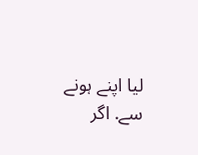لیا اپنے ہونے سے. اگر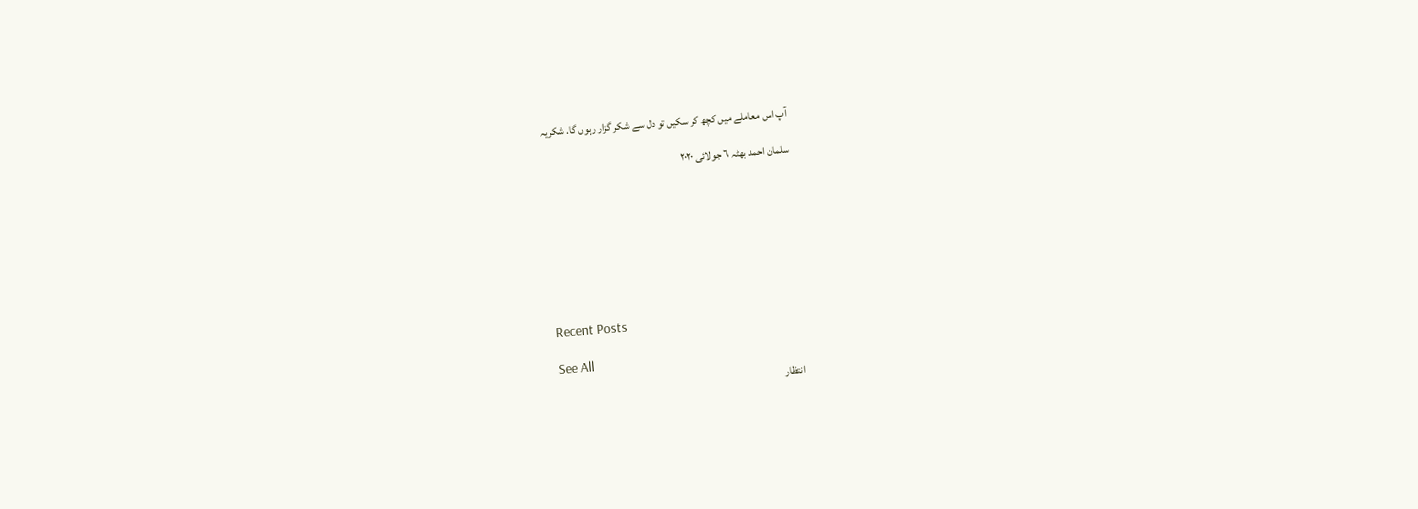آپ اس معاملے میں کچھ کر سکیں تو دل سے شکر گزار رہوں گا. شکریہ

سلمان احمد بھٹہ ٦ جولائی ٢٠٢٠








Recent Posts

See All
انتظار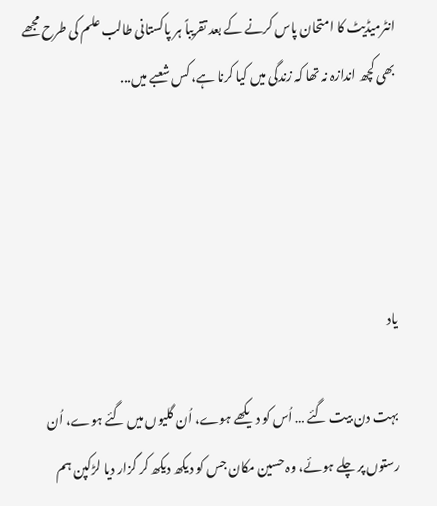انٹرمیڈیٹ کا امتحان پاس کرنے کے بعد تقریباً ہر پاکستانی طالب علم کی طرح مجھے بھی کچھ اندازہ نہ تھا کہ زندگی میں کیا کرنا ہے، کس شعبے میں...




یاد

بہت دن بیت گئے … اُس کو دیکھے ہوے، اُن گلیوں میں گئے ہوے، اُن رستوں پر چلے ہوئے، وہ حسین مکان جس کو دیکھ دیکھ کر گزار دیا لڑکپن ہم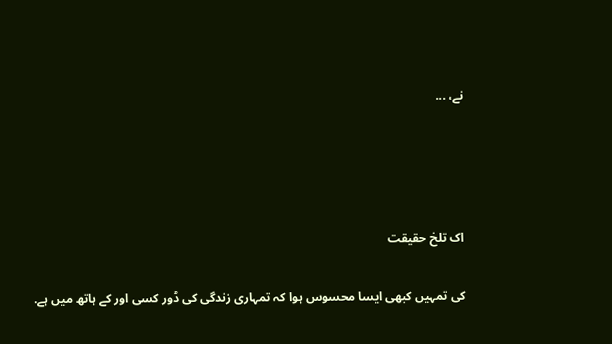نے، ...




اک تلخ حقیقت

کی تمہیں کبھی ایسا محسوس ہوا کہ تمہاری زندگی کی ڈور کسی اور کے ہاتھ میں ہے.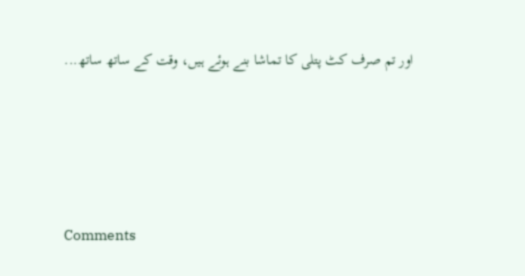اور تم صرف کٹ پتلی کا تماشا بنے ہوئے ہیں، وقت کے ساتھ ساتھ...





Comments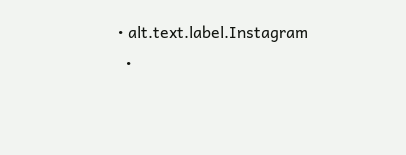• alt.text.label.Instagram
  •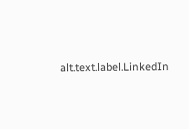alt.text.label.LinkedIn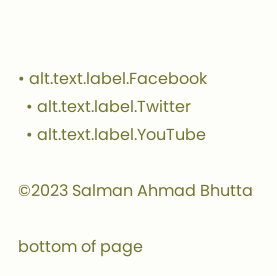• alt.text.label.Facebook
  • alt.text.label.Twitter
  • alt.text.label.YouTube

©2023 Salman Ahmad Bhutta

bottom of page